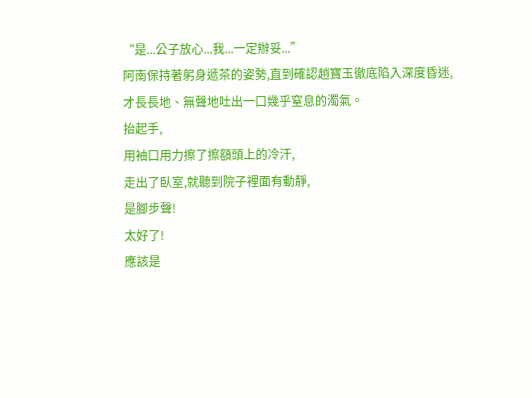“是...公子放心...我...一定辦妥...”
阿南保持著躬身遞茶的姿勢,直到確認趙寶玉徹底陷入深度昏迷,
才長長地、無聲地吐出一口幾乎窒息的濁氣。
抬起手,
用袖口用力擦了擦額頭上的冷汗,
走出了臥室,就聽到院子裡面有動靜,
是腳步聲!
太好了!
應該是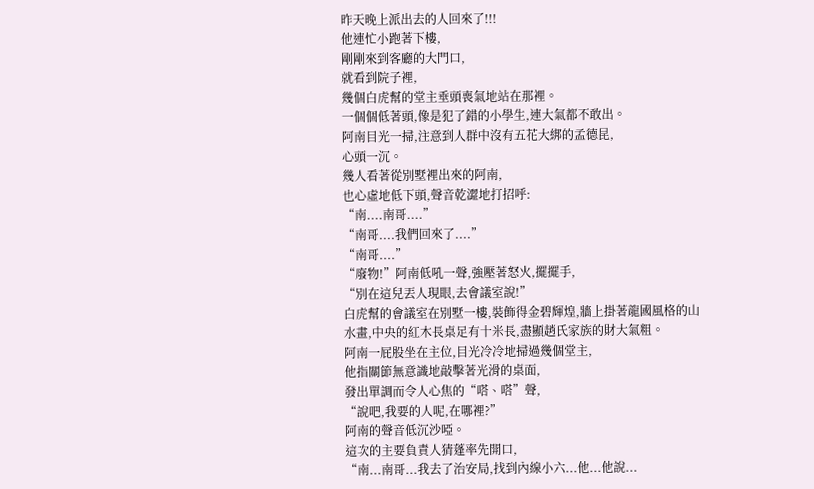昨天晚上派出去的人回來了!!!
他連忙小跑著下樓,
剛剛來到客廳的大門口,
就看到院子裡,
幾個白虎幫的堂主垂頭喪氣地站在那裡。
一個個低著頭,像是犯了錯的小學生,連大氣都不敢出。
阿南目光一掃,注意到人群中沒有五花大綁的孟德昆,
心頭一沉。
幾人看著從別墅裡出來的阿南,
也心虛地低下頭,聲音乾澀地打招呼:
“南....南哥....”
“南哥....我們回來了....”
“南哥....”
“廢物!”阿南低吼一聲,強壓著怒火,擺擺手,
“別在這兒丟人現眼,去會議室說!”
白虎幫的會議室在別墅一樓,裝飾得金碧輝煌,牆上掛著龍國風格的山水畫,中央的紅木長桌足有十米長,盡顯趙氏家族的財大氣粗。
阿南一屁股坐在主位,目光冷冷地掃過幾個堂主,
他指關節無意識地敲擊著光滑的桌面,
發出單調而令人心焦的“嗒、嗒”聲,
“說吧,我要的人呢,在哪裡?”
阿南的聲音低沉沙啞。
這次的主要負責人猜蓬率先開口,
“南...南哥...我去了治安局,找到內線小六...他...他說...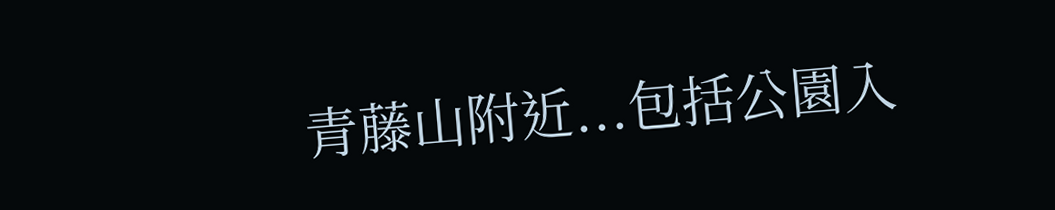青藤山附近...包括公園入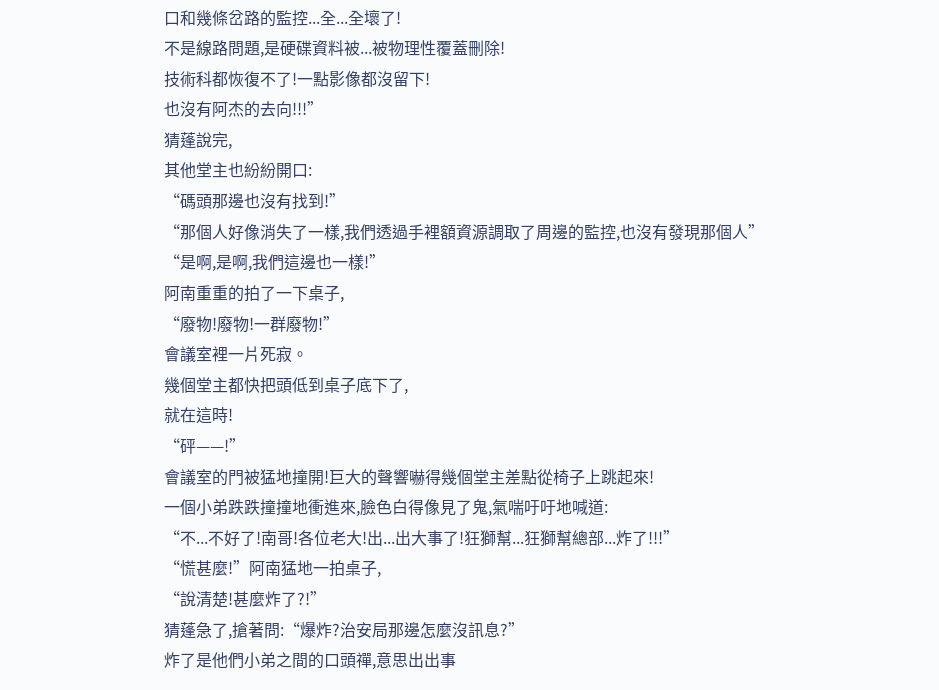口和幾條岔路的監控...全...全壞了!
不是線路問題,是硬碟資料被...被物理性覆蓋刪除!
技術科都恢復不了!一點影像都沒留下!
也沒有阿杰的去向!!!”
猜蓬說完,
其他堂主也紛紛開口:
“碼頭那邊也沒有找到!”
“那個人好像消失了一樣,我們透過手裡額資源調取了周邊的監控,也沒有發現那個人”
“是啊,是啊,我們這邊也一樣!”
阿南重重的拍了一下桌子,
“廢物!廢物!一群廢物!”
會議室裡一片死寂。
幾個堂主都快把頭低到桌子底下了,
就在這時!
“砰——!”
會議室的門被猛地撞開!巨大的聲響嚇得幾個堂主差點從椅子上跳起來!
一個小弟跌跌撞撞地衝進來,臉色白得像見了鬼,氣喘吁吁地喊道:
“不...不好了!南哥!各位老大!出...出大事了!狂獅幫...狂獅幫總部...炸了!!!”
“慌甚麼!”阿南猛地一拍桌子,
“說清楚!甚麼炸了?!”
猜蓬急了,搶著問:“爆炸?治安局那邊怎麼沒訊息?”
炸了是他們小弟之間的口頭禪,意思出出事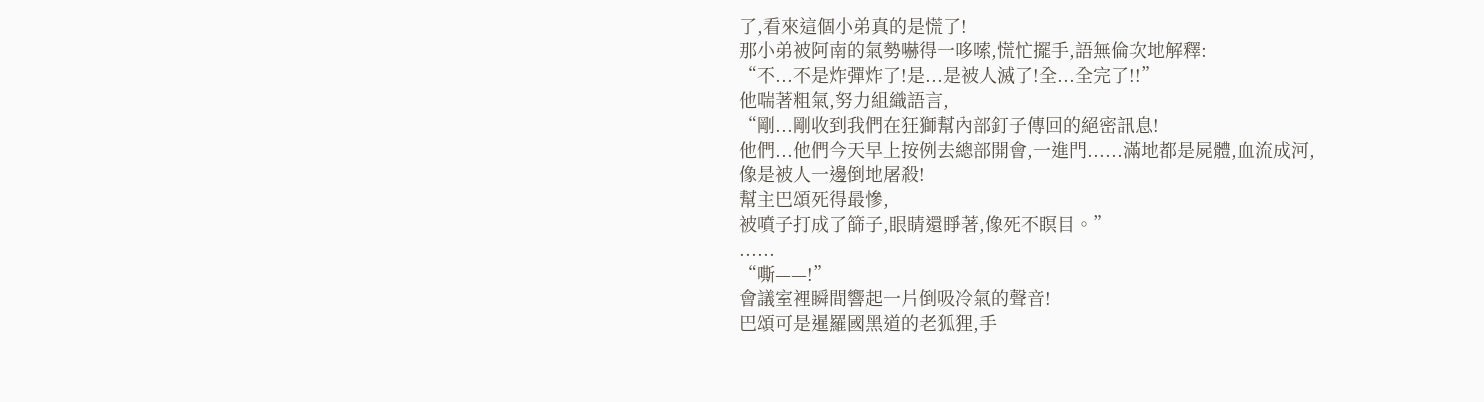了,看來這個小弟真的是慌了!
那小弟被阿南的氣勢嚇得一哆嗦,慌忙擺手,語無倫次地解釋:
“不...不是炸彈炸了!是...是被人滅了!全...全完了!!”
他喘著粗氣,努力組織語言,
“剛...剛收到我們在狂獅幫內部釘子傳回的絕密訊息!
他們...他們今天早上按例去總部開會,一進門......滿地都是屍體,血流成河,
像是被人一邊倒地屠殺!
幫主巴頌死得最慘,
被噴子打成了篩子,眼睛還睜著,像死不瞑目。”
......
“嘶——!”
會議室裡瞬間響起一片倒吸冷氣的聲音!
巴頌可是暹羅國黑道的老狐狸,手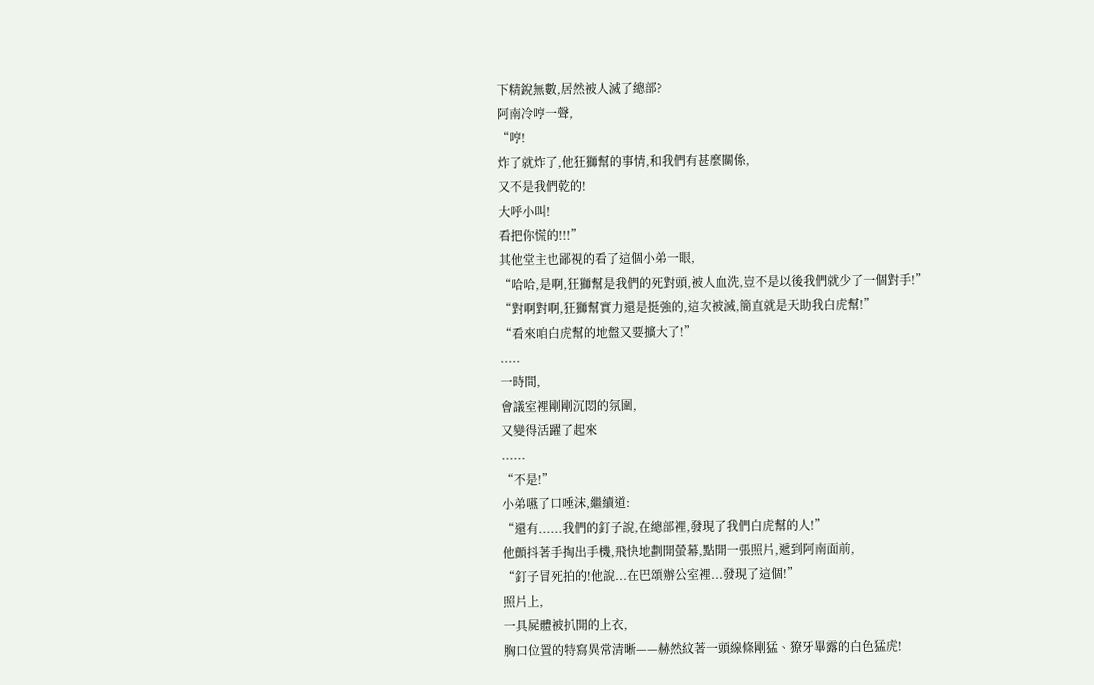下精銳無數,居然被人滅了總部?
阿南冷哼一聲,
“哼!
炸了就炸了,他狂獅幫的事情,和我們有甚麼關係,
又不是我們乾的!
大呼小叫!
看把你慌的!!!”
其他堂主也鄙視的看了這個小弟一眼,
“哈哈,是啊,狂獅幫是我們的死對頭,被人血洗,豈不是以後我們就少了一個對手!”
“對啊對啊,狂獅幫實力還是挺強的,這次被滅,簡直就是天助我白虎幫!”
“看來咱白虎幫的地盤又要擴大了!”
.....
一時間,
會議室裡剛剛沉悶的氛圍,
又變得活躍了起來
......
“不是!”
小弟嚥了口唾沫,繼續道:
“還有......我們的釘子說,在總部裡,發現了我們白虎幫的人!”
他顫抖著手掏出手機,飛快地劃開螢幕,點開一張照片,遞到阿南面前,
“釘子冒死拍的!他說...在巴頌辦公室裡...發現了這個!”
照片上,
一具屍體被扒開的上衣,
胸口位置的特寫異常清晰——赫然紋著一頭線條剛猛、獠牙畢露的白色猛虎!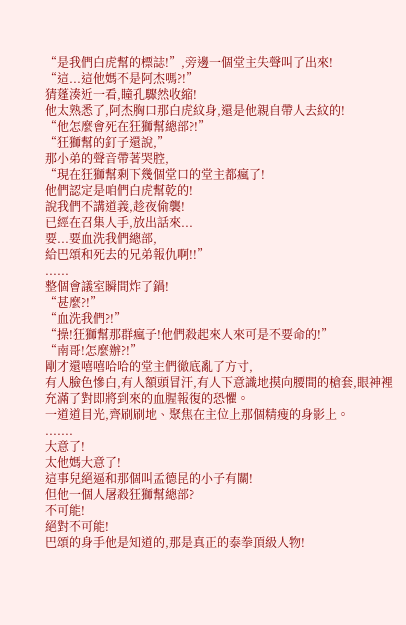“是我們白虎幫的標誌!”,旁邊一個堂主失聲叫了出來!
“這...這他媽不是阿杰嗎?!”
猜蓬湊近一看,瞳孔驟然收縮!
他太熟悉了,阿杰胸口那白虎紋身,還是他親自帶人去紋的!
“他怎麼會死在狂獅幫總部?!”
“狂獅幫的釘子還說,”
那小弟的聲音帶著哭腔,
“現在狂獅幫剩下幾個堂口的堂主都瘋了!
他們認定是咱們白虎幫乾的!
說我們不講道義,趁夜偷襲!
已經在召集人手,放出話來...
要...要血洗我們總部,
給巴頌和死去的兄弟報仇啊!!”
......
整個會議室瞬間炸了鍋!
“甚麼?!”
“血洗我們?!”
“操!狂獅幫那群瘋子!他們殺起來人來可是不要命的!”
“南哥!怎麼辦?!”
剛才還嘻嘻哈哈的堂主們徹底亂了方寸,
有人臉色慘白,有人額頭冒汗,有人下意識地摸向腰間的槍套,眼神裡充滿了對即將到來的血腥報復的恐懼。
一道道目光,齊刷刷地、聚焦在主位上那個精瘦的身影上。
.......
大意了!
太他媽大意了!
這事兒絕逼和那個叫孟德昆的小子有關!
但他一個人屠殺狂獅幫總部?
不可能!
絕對不可能!
巴頌的身手他是知道的,那是真正的泰拳頂級人物!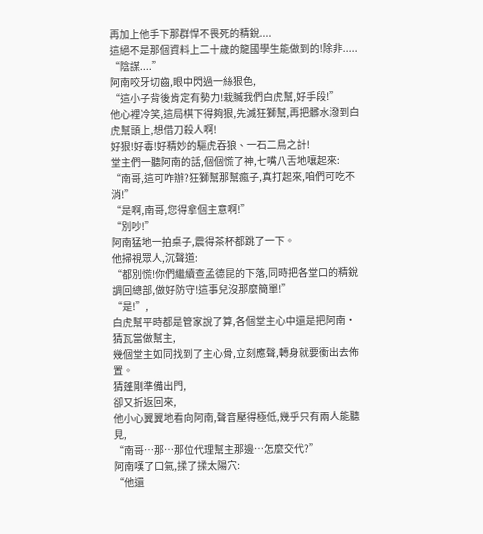再加上他手下那群悍不畏死的精銳....
這絕不是那個資料上二十歲的龍國學生能做到的!除非.....
“陰謀....”
阿南咬牙切齒,眼中閃過一絲狠色,
“這小子背後肯定有勢力!栽贓我們白虎幫,好手段!”
他心裡冷笑,這局棋下得夠狠,先滅狂獅幫,再把髒水潑到白虎幫頭上,想借刀殺人啊!
好狠!好毒!好精妙的驅虎吞狼、一石二鳥之計!
堂主們一聽阿南的話,個個慌了神,七嘴八舌地嚷起來:
“南哥,這可咋辦?狂獅幫那幫瘋子,真打起來,咱們可吃不消!”
“是啊,南哥,您得拿個主意啊!”
“別吵!”
阿南猛地一拍桌子,震得茶杯都跳了一下。
他掃視眾人,沉聲道:
“都別慌!你們繼續查孟德昆的下落,同時把各堂口的精銳調回總部,做好防守!這事兒沒那麼簡單!”
“是!”,
白虎幫平時都是管家說了算,各個堂主心中還是把阿南·猜瓦當做幫主,
幾個堂主如同找到了主心骨,立刻應聲,轉身就要衝出去佈置。
猜蓬剛準備出門,
卻又折返回來,
他小心翼翼地看向阿南,聲音壓得極低,幾乎只有兩人能聽見,
“南哥…那…那位代理幫主那邊…怎麼交代?”
阿南嘆了口氣,揉了揉太陽穴:
“他還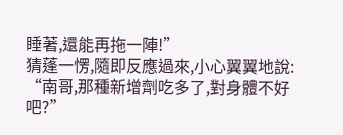睡著,還能再拖一陣!”
猜蓬一愣,隨即反應過來,小心翼翼地說:
“南哥,那種新增劑吃多了,對身體不好吧?”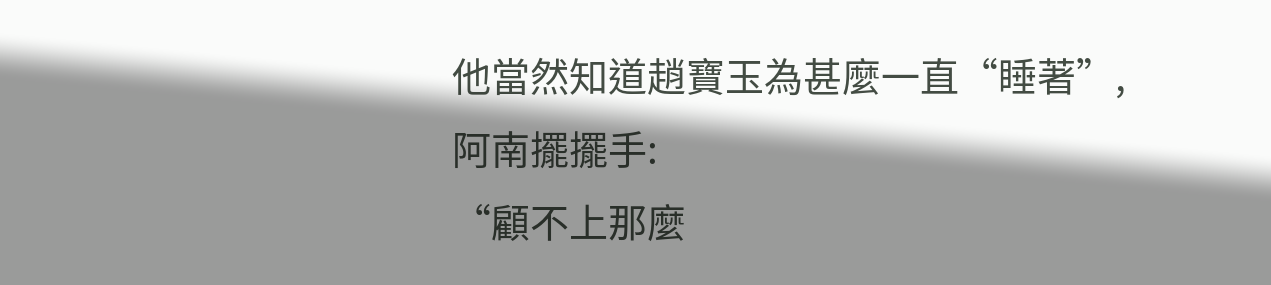他當然知道趙寶玉為甚麼一直“睡著”,
阿南擺擺手:
“顧不上那麼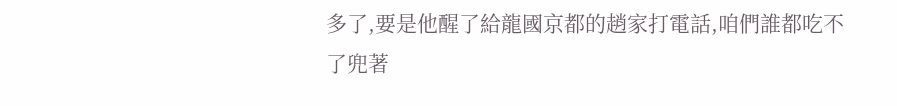多了,要是他醒了給龍國京都的趙家打電話,咱們誰都吃不了兜著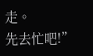走。
先去忙吧!”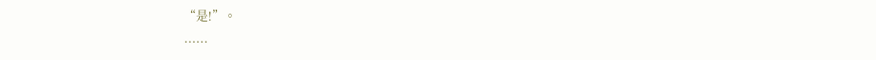“是!”。
......